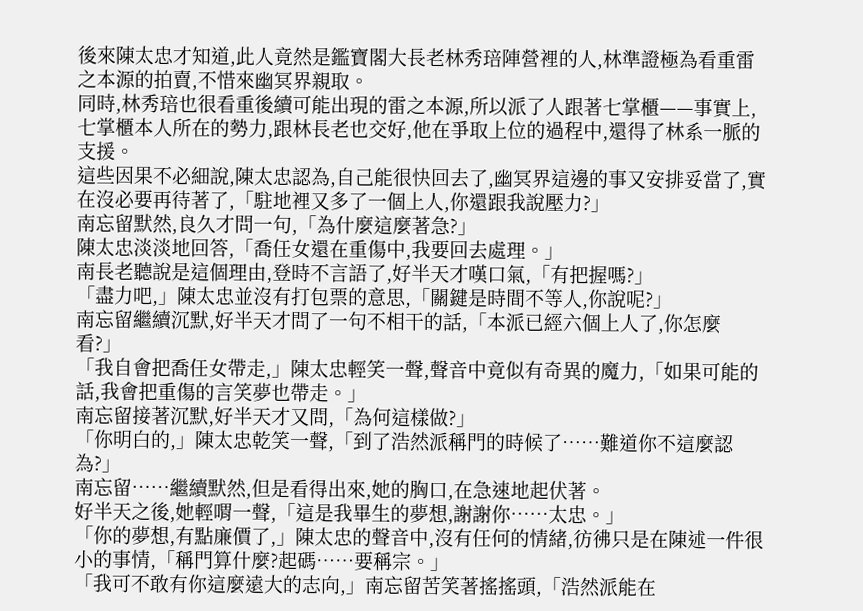後來陳太忠才知道,此人竟然是鑑寶閣大長老林秀琣陣營裡的人,林準證極為看重雷之本源的拍賣,不惜來幽冥界親取。
同時,林秀琣也很看重後續可能出現的雷之本源,所以派了人跟著七掌櫃——事實上,七掌櫃本人所在的勢力,跟林長老也交好,他在爭取上位的過程中,還得了林系一脈的支援。
這些因果不必細說,陳太忠認為,自己能很快回去了,幽冥界這邊的事又安排妥當了,實在沒必要再待著了,「駐地裡又多了一個上人,你還跟我說壓力?」
南忘留默然,良久才問一句,「為什麼這麼著急?」
陳太忠淡淡地回答,「喬任女還在重傷中,我要回去處理。」
南長老聽說是這個理由,登時不言語了,好半天才嘆口氣,「有把握嗎?」
「盡力吧,」陳太忠並沒有打包票的意思,「關鍵是時間不等人,你說呢?」
南忘留繼續沉默,好半天才問了一句不相干的話,「本派已經六個上人了,你怎麼看?」
「我自會把喬任女帶走,」陳太忠輕笑一聲,聲音中竟似有奇異的魔力,「如果可能的話,我會把重傷的言笑夢也帶走。」
南忘留接著沉默,好半天才又問,「為何這樣做?」
「你明白的,」陳太忠乾笑一聲,「到了浩然派稱門的時候了……難道你不這麼認為?」
南忘留……繼續默然,但是看得出來,她的胸口,在急速地起伏著。
好半天之後,她輕喟一聲,「這是我畢生的夢想,謝謝你……太忠。」
「你的夢想,有點廉價了,」陳太忠的聲音中,沒有任何的情緒,彷彿只是在陳述一件很小的事情,「稱門算什麼?起碼……要稱宗。」
「我可不敢有你這麼遠大的志向,」南忘留苦笑著搖搖頭,「浩然派能在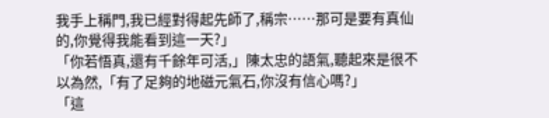我手上稱門,我已經對得起先師了,稱宗……那可是要有真仙的,你覺得我能看到這一天?」
「你若悟真,還有千餘年可活,」陳太忠的語氣,聽起來是很不以為然,「有了足夠的地磁元氣石,你沒有信心嗎?」
「這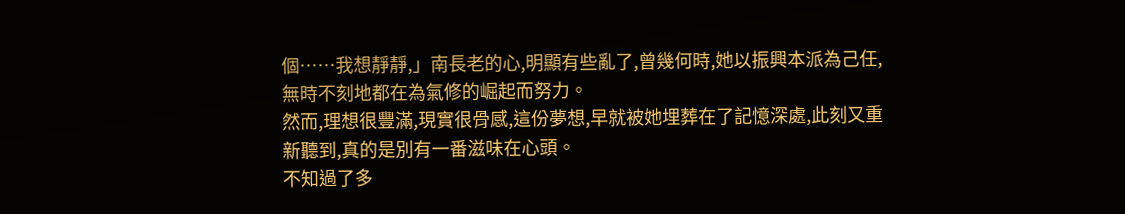個……我想靜靜,」南長老的心,明顯有些亂了,曾幾何時,她以振興本派為己任,無時不刻地都在為氣修的崛起而努力。
然而,理想很豐滿,現實很骨感,這份夢想,早就被她埋葬在了記憶深處,此刻又重新聽到,真的是別有一番滋味在心頭。
不知過了多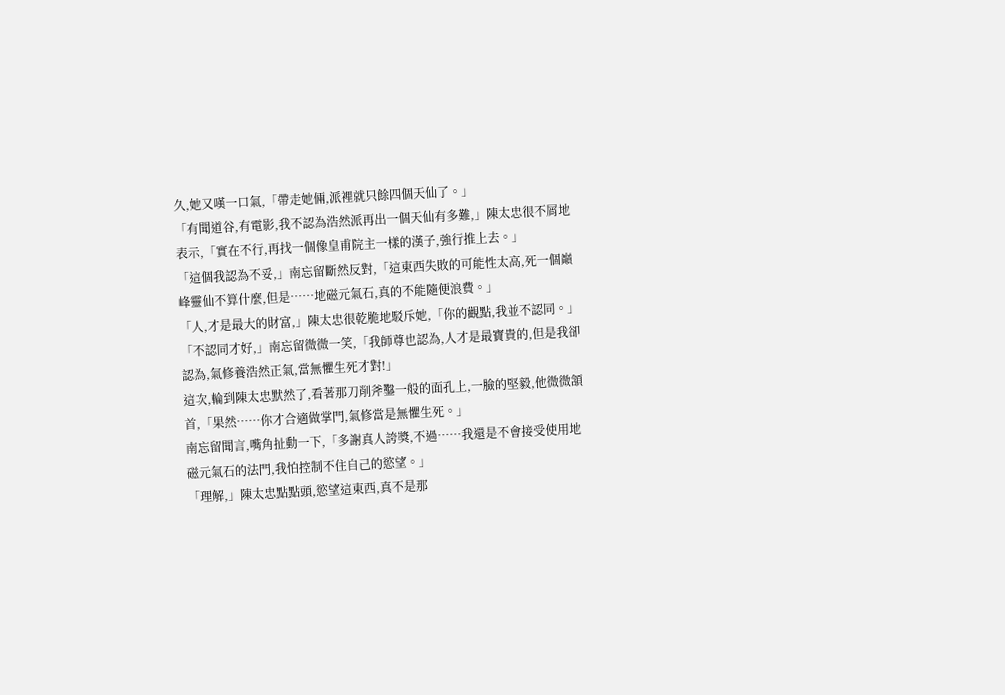久,她又嘆一口氣,「帶走她倆,派裡就只餘四個天仙了。」
「有聞道谷,有電影,我不認為浩然派再出一個天仙有多難,」陳太忠很不屑地表示,「實在不行,再找一個像皇甫院主一樣的漢子,強行推上去。」
「這個我認為不妥,」南忘留斷然反對,「這東西失敗的可能性太高,死一個巔峰靈仙不算什麼,但是……地磁元氣石,真的不能隨便浪費。」
「人,才是最大的財富,」陳太忠很乾脆地駁斥她,「你的觀點,我並不認同。」
「不認同才好,」南忘留微微一笑,「我師尊也認為,人才是最寶貴的,但是我卻認為,氣修養浩然正氣,當無懼生死才對!」
這次,輪到陳太忠默然了,看著那刀削斧鑿一般的面孔上,一臉的堅毅,他微微頷首,「果然……你才合適做掌門,氣修當是無懼生死。」
南忘留聞言,嘴角扯動一下,「多謝真人誇獎,不過……我還是不會接受使用地磁元氣石的法門,我怕控制不住自己的慾望。」
「理解,」陳太忠點點頭,慾望這東西,真不是那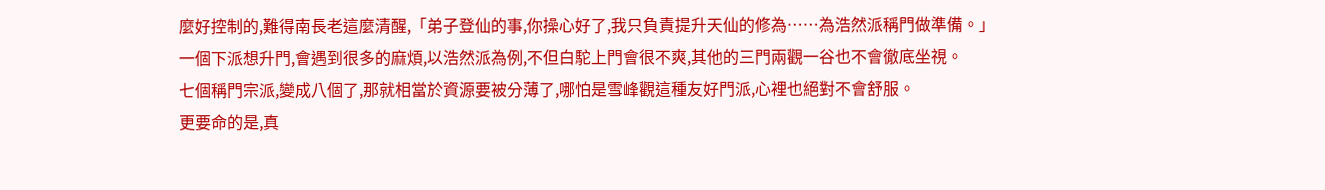麼好控制的,難得南長老這麼清醒,「弟子登仙的事,你操心好了,我只負責提升天仙的修為……為浩然派稱門做準備。」
一個下派想升門,會遇到很多的麻煩,以浩然派為例,不但白駝上門會很不爽,其他的三門兩觀一谷也不會徹底坐視。
七個稱門宗派,變成八個了,那就相當於資源要被分薄了,哪怕是雪峰觀這種友好門派,心裡也絕對不會舒服。
更要命的是,真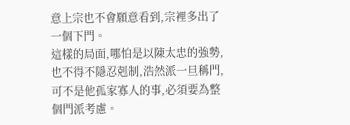意上宗也不會願意看到,宗裡多出了一個下門。
這樣的局面,哪怕是以陳太忠的強勢,也不得不隱忍剋制,浩然派一旦稱門,可不是他孤家寡人的事,必須要為整個門派考慮。